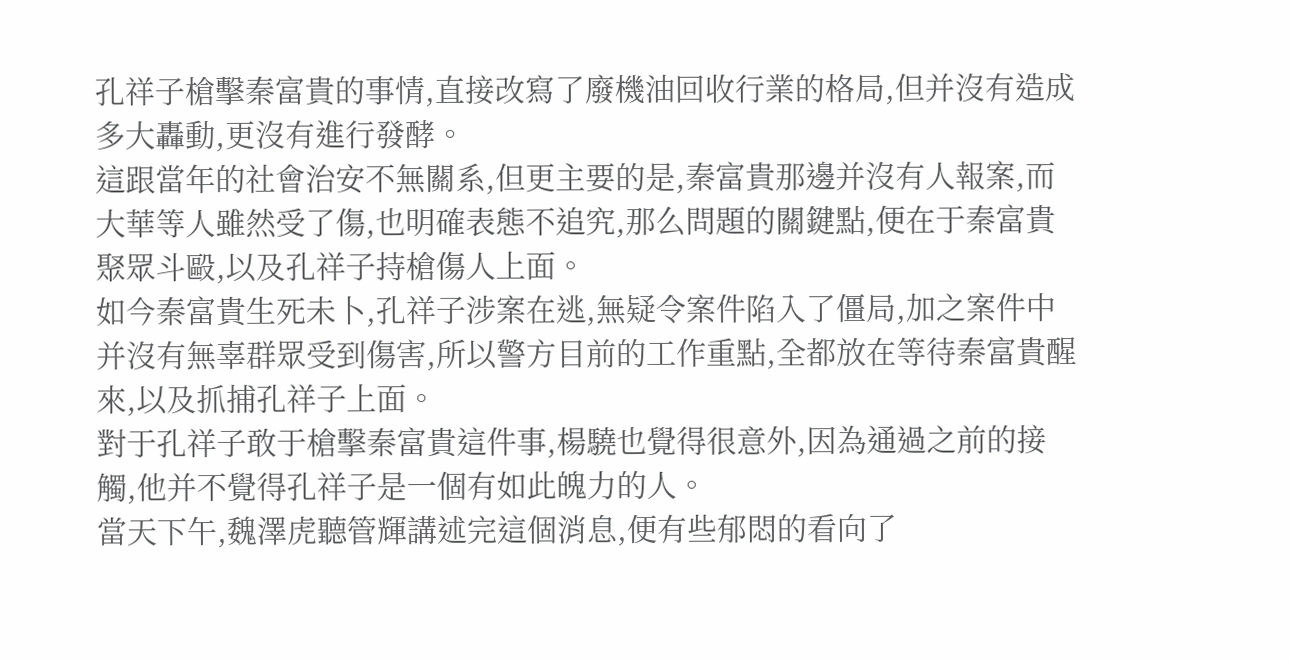孔祥子槍擊秦富貴的事情,直接改寫了廢機油回收行業的格局,但并沒有造成多大轟動,更沒有進行發酵。
這跟當年的社會治安不無關系,但更主要的是,秦富貴那邊并沒有人報案,而大華等人雖然受了傷,也明確表態不追究,那么問題的關鍵點,便在于秦富貴聚眾斗毆,以及孔祥子持槍傷人上面。
如今秦富貴生死未卜,孔祥子涉案在逃,無疑令案件陷入了僵局,加之案件中并沒有無辜群眾受到傷害,所以警方目前的工作重點,全都放在等待秦富貴醒來,以及抓捕孔祥子上面。
對于孔祥子敢于槍擊秦富貴這件事,楊驍也覺得很意外,因為通過之前的接觸,他并不覺得孔祥子是一個有如此魄力的人。
當天下午,魏澤虎聽管輝講述完這個消息,便有些郁悶的看向了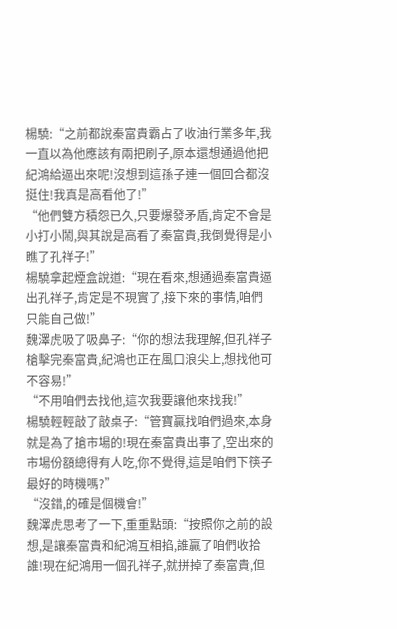楊驍:“之前都說秦富貴霸占了收油行業多年,我一直以為他應該有兩把刷子,原本還想通過他把紀鴻給逼出來呢!沒想到這孫子連一個回合都沒挺住!我真是高看他了!”
“他們雙方積怨已久,只要爆發矛盾,肯定不會是小打小鬧,與其說是高看了秦富貴,我倒覺得是小瞧了孔祥子!”
楊驍拿起煙盒說道:“現在看來,想通過秦富貴逼出孔祥子,肯定是不現實了,接下來的事情,咱們只能自己做!”
魏澤虎吸了吸鼻子:“你的想法我理解,但孔祥子槍擊完秦富貴,紀鴻也正在風口浪尖上,想找他可不容易!”
“不用咱們去找他,這次我要讓他來找我!”
楊驍輕輕敲了敲桌子:“管寶贏找咱們過來,本身就是為了搶市場的!現在秦富貴出事了,空出來的市場份額總得有人吃,你不覺得,這是咱們下筷子最好的時機嗎?”
“沒錯,的確是個機會!”
魏澤虎思考了一下,重重點頭:“按照你之前的設想,是讓秦富貴和紀鴻互相掐,誰贏了咱們收拾誰!現在紀鴻用一個孔祥子,就拼掉了秦富貴,但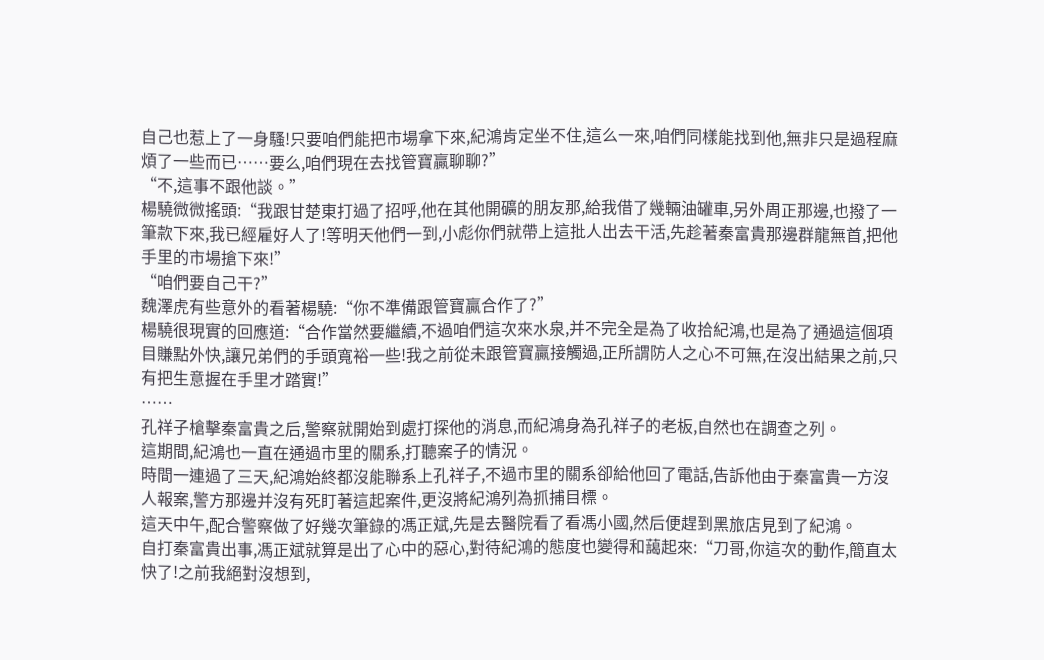自己也惹上了一身騷!只要咱們能把市場拿下來,紀鴻肯定坐不住,這么一來,咱們同樣能找到他,無非只是過程麻煩了一些而已……要么,咱們現在去找管寶贏聊聊?”
“不,這事不跟他談。”
楊驍微微搖頭:“我跟甘楚東打過了招呼,他在其他開礦的朋友那,給我借了幾輛油罐車,另外周正那邊,也撥了一筆款下來,我已經雇好人了!等明天他們一到,小彪你們就帶上這批人出去干活,先趁著秦富貴那邊群龍無首,把他手里的市場搶下來!”
“咱們要自己干?”
魏澤虎有些意外的看著楊驍:“你不準備跟管寶贏合作了?”
楊驍很現實的回應道:“合作當然要繼續,不過咱們這次來水泉,并不完全是為了收拾紀鴻,也是為了通過這個項目賺點外快,讓兄弟們的手頭寬裕一些!我之前從未跟管寶贏接觸過,正所謂防人之心不可無,在沒出結果之前,只有把生意握在手里才踏實!”
……
孔祥子槍擊秦富貴之后,警察就開始到處打探他的消息,而紀鴻身為孔祥子的老板,自然也在調查之列。
這期間,紀鴻也一直在通過市里的關系,打聽案子的情況。
時間一連過了三天,紀鴻始終都沒能聯系上孔祥子,不過市里的關系卻給他回了電話,告訴他由于秦富貴一方沒人報案,警方那邊并沒有死盯著這起案件,更沒將紀鴻列為抓捕目標。
這天中午,配合警察做了好幾次筆錄的馮正斌,先是去醫院看了看馮小國,然后便趕到黑旅店見到了紀鴻。
自打秦富貴出事,馮正斌就算是出了心中的惡心,對待紀鴻的態度也變得和藹起來:“刀哥,你這次的動作,簡直太快了!之前我絕對沒想到,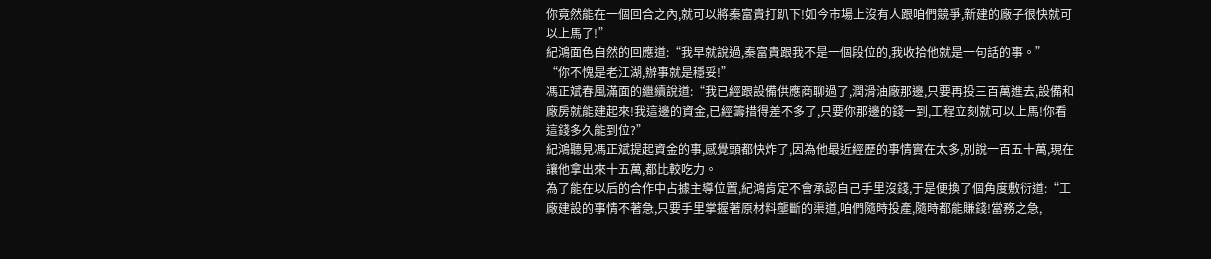你竟然能在一個回合之內,就可以將秦富貴打趴下!如今市場上沒有人跟咱們競爭,新建的廠子很快就可以上馬了!”
紀鴻面色自然的回應道:“我早就說過,秦富貴跟我不是一個段位的,我收拾他就是一句話的事。”
“你不愧是老江湖,辦事就是穩妥!”
馮正斌春風滿面的繼續說道:“我已經跟設備供應商聊過了,潤滑油廠那邊,只要再投三百萬進去,設備和廠房就能建起來!我這邊的資金,已經籌措得差不多了,只要你那邊的錢一到,工程立刻就可以上馬!你看這錢多久能到位?”
紀鴻聽見馮正斌提起資金的事,感覺頭都快炸了,因為他最近經歷的事情實在太多,別說一百五十萬,現在讓他拿出來十五萬,都比較吃力。
為了能在以后的合作中占據主導位置,紀鴻肯定不會承認自己手里沒錢,于是便換了個角度敷衍道:“工廠建設的事情不著急,只要手里掌握著原材料壟斷的渠道,咱們隨時投產,隨時都能賺錢!當務之急,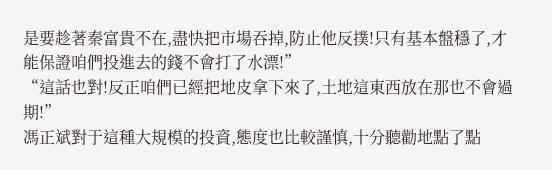是要趁著秦富貴不在,盡快把市場吞掉,防止他反撲!只有基本盤穩了,才能保證咱們投進去的錢不會打了水漂!”
“這話也對!反正咱們已經把地皮拿下來了,土地這東西放在那也不會過期!”
馮正斌對于這種大規模的投資,態度也比較謹慎,十分聽勸地點了點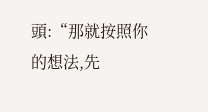頭:“那就按照你的想法,先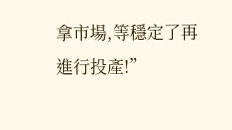拿市場,等穩定了再進行投產!”